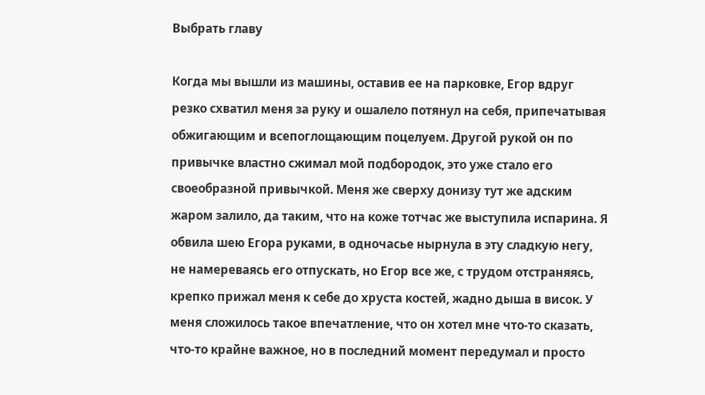Выбрать главу

Когда мы вышли из машины, оставив ее на парковке, Егор вдруг резко схватил меня за руку и ошалело потянул на себя, припечатывая обжигающим и всепоглощающим поцелуем. Другой рукой он по привычке властно сжимал мой подбородок, это уже стало его своеобразной привычкой. Меня же сверху донизу тут же адским жаром залило, да таким, что на коже тотчас же выступила испарина. Я обвила шею Егора руками, в одночасье нырнула в эту сладкую негу, не намереваясь его отпускать, но Егор все же, с трудом отстраняясь, крепко прижал меня к себе до хруста костей, жадно дыша в висок. У меня сложилось такое впечатление, что он хотел мне что-то сказать, что-то крайне важное, но в последний момент передумал и просто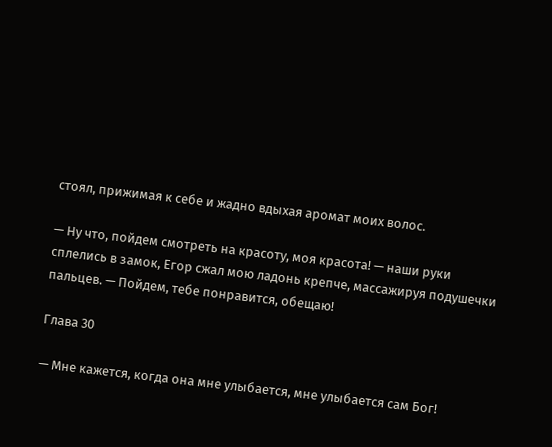стоял, прижимая к себе и жадно вдыхая аромат моих волос.

— Ну что, пойдем смотреть на красоту, моя красота! — наши руки сплелись в замок, Егор сжал мою ладонь крепче, массажируя подушечки пальцев. — Пойдем, тебе понравится, обещаю!

Глава 30

— Мне кажется, когда она мне улыбается, мне улыбается сам Бог!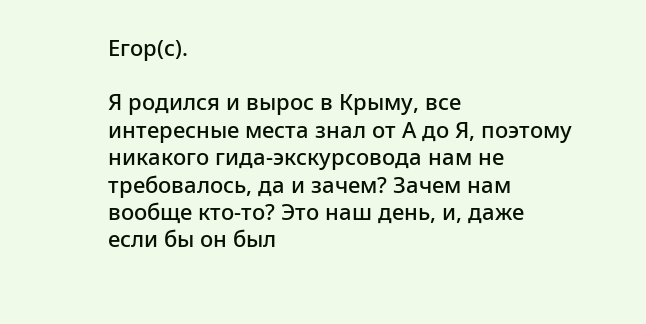Егор(с).

Я родился и вырос в Крыму, все интересные места знал от А до Я, поэтому никакого гида-экскурсовода нам не требовалось, да и зачем? Зачем нам вообще кто-то? Это наш день, и, даже если бы он был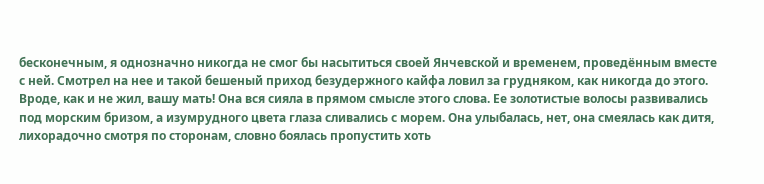бесконечным, я однозначно никогда не смог бы насытиться своей Янчевской и временем, проведённым вместе с ней. Смотрел на нее и такой бешеный приход безудержного кайфа ловил за грудняком, как никогда до этого. Вроде, как и не жил, вашу мать! Она вся сияла в прямом смысле этого слова. Ее золотистые волосы развивались под морским бризом, а изумрудного цвета глаза сливались с морем. Она улыбалась, нет, она смеялась как дитя, лихорадочно смотря по сторонам, словно боялась пропустить хоть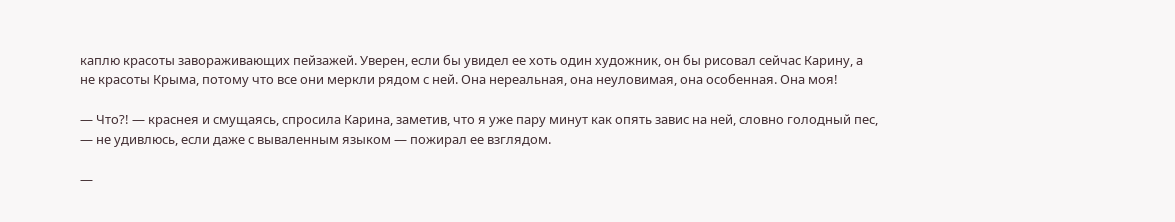каплю красоты завораживающих пейзажей. Уверен, если бы увидел ее хоть один художник, он бы рисовал сейчас Карину, а не красоты Крыма, потому что все они меркли рядом с ней. Она нереальная, она неуловимая, она особенная. Она моя!

— Что?! — краснея и смущаясь, спросила Карина, заметив, что я уже пару минут как опять завис на ней, словно голодный пес, — не удивлюсь, если даже с вываленным языком — пожирал ее взглядом.

—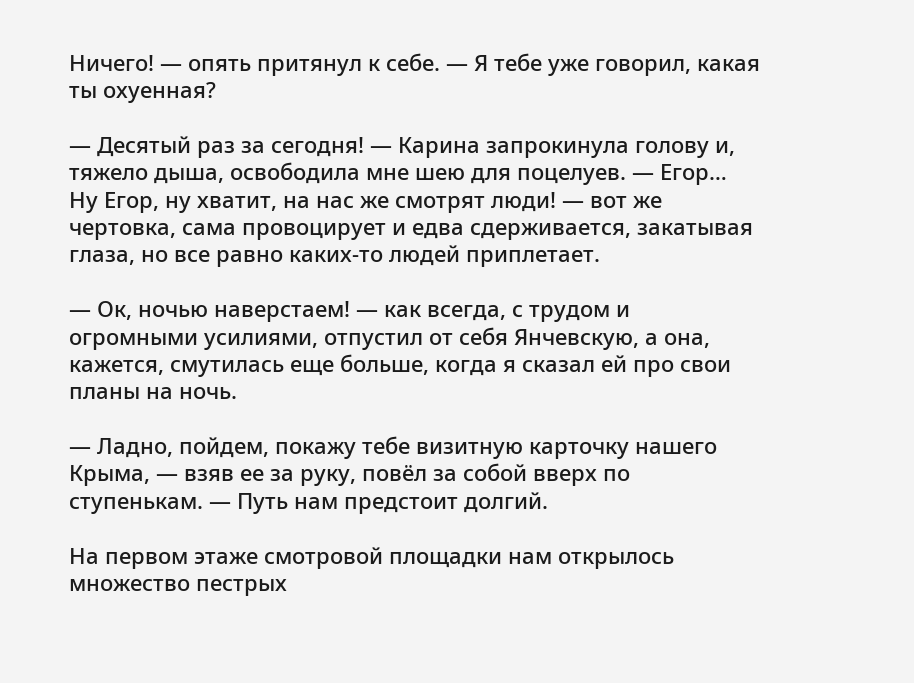Ничего! — опять притянул к себе. — Я тебе уже говорил, какая ты охуенная?

— Десятый раз за сегодня! — Карина запрокинула голову и, тяжело дыша, освободила мне шею для поцелуев. — Егор… Ну Егор, ну хватит, на нас же смотрят люди! — вот же чертовка, сама провоцирует и едва сдерживается, закатывая глаза, но все равно каких-то людей приплетает.

— Ок, ночью наверстаем! — как всегда, с трудом и огромными усилиями, отпустил от себя Янчевскую, а она, кажется, смутилась еще больше, когда я сказал ей про свои планы на ночь.

— Ладно, пойдем, покажу тебе визитную карточку нашего Крыма, — взяв ее за руку, повёл за собой вверх по ступенькам. — Путь нам предстоит долгий.

На первом этаже смотровой площадки нам открылось множество пестрых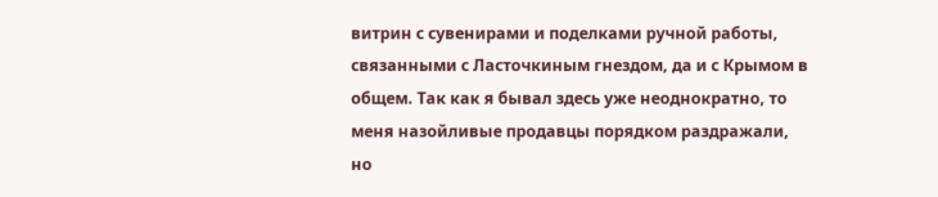витрин с сувенирами и поделками ручной работы, связанными с Ласточкиным гнездом, да и с Крымом в общем. Так как я бывал здесь уже неоднократно, то меня назойливые продавцы порядком раздражали, но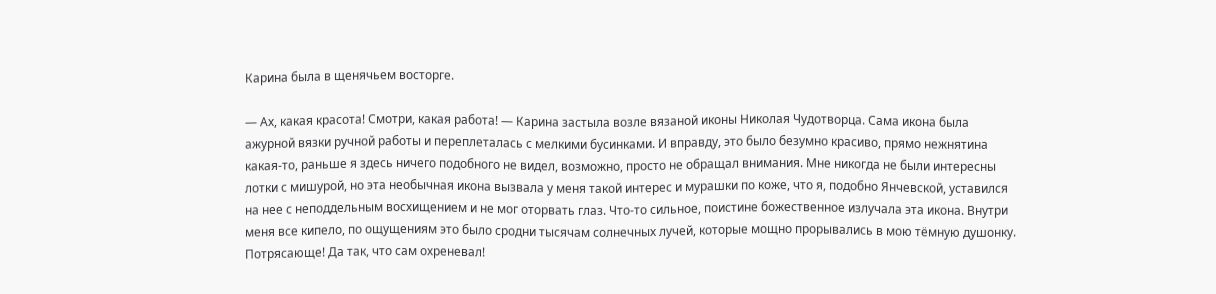Карина была в щенячьем восторге.

— Ах, какая красота! Смотри, какая работа! — Карина застыла возле вязаной иконы Николая Чудотворца. Сама икона была ажурной вязки ручной работы и переплеталась с мелкими бусинками. И вправду, это было безумно красиво, прямо нежнятина какая-то, раньше я здесь ничего подобного не видел, возможно, просто не обращал внимания. Мне никогда не были интересны лотки с мишурой, но эта необычная икона вызвала у меня такой интерес и мурашки по коже, что я, подобно Янчевской, уставился на нее с неподдельным восхищением и не мог оторвать глаз. Что-то сильное, поистине божественное излучала эта икона. Внутри меня все кипело, по ощущениям это было сродни тысячам солнечных лучей, которые мощно прорывались в мою тёмную душонку. Потрясающе! Да так, что сам охреневал!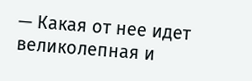— Какая от нее идет великолепная и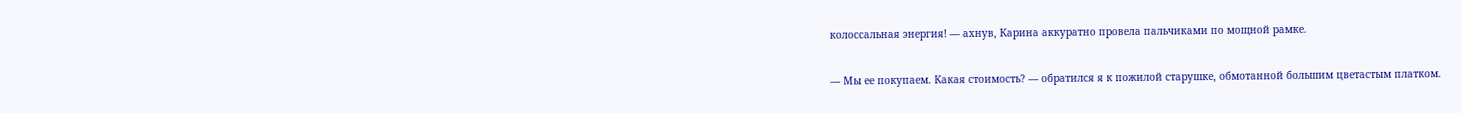колоссальная энергия! — ахнув, Карина аккуратно провела пальчиками по мощной рамке.

— Мы ее покупаем. Какая стоимость? — обратился я к пожилой старушке, обмотанной большим цветастым платком.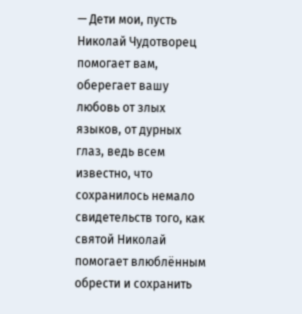— Дети мои, пусть Николай Чудотворец помогает вам, оберегает вашу любовь от злых языков, от дурных глаз, ведь всем известно, что сохранилось немало свидетельств того, как святой Николай помогает влюблённым обрести и сохранить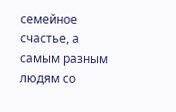семейное счастье, а самым разным людям со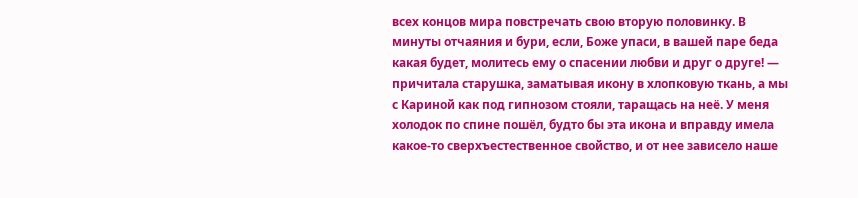всех концов мира повстречать свою вторую половинку. В минуты отчаяния и бури, если, Боже упаси, в вашей паре беда какая будет, молитесь ему о спасении любви и друг о друге! — причитала старушка, заматывая икону в хлопковую ткань, а мы с Кариной как под гипнозом стояли, таращась на неё. У меня холодок по спине пошёл, будто бы эта икона и вправду имела какое-то сверхъестественное свойство, и от нее зависело наше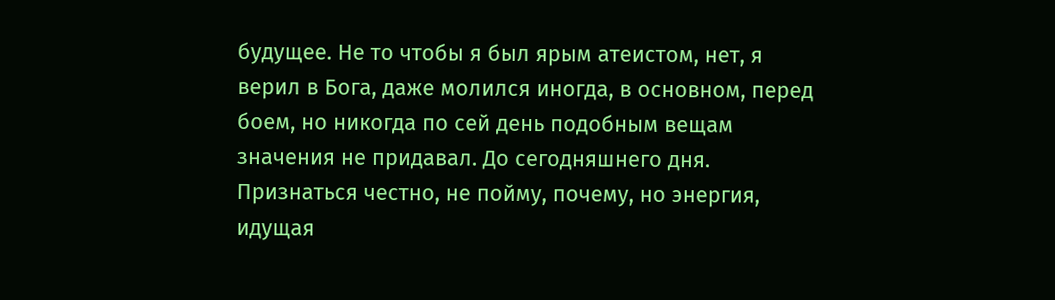будущее. Не то чтобы я был ярым атеистом, нет, я верил в Бога, даже молился иногда, в основном, перед боем, но никогда по сей день подобным вещам значения не придавал. До сегодняшнего дня. Признаться честно, не пойму, почему, но энергия, идущая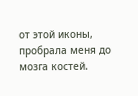от этой иконы, пробрала меня до мозга костей.